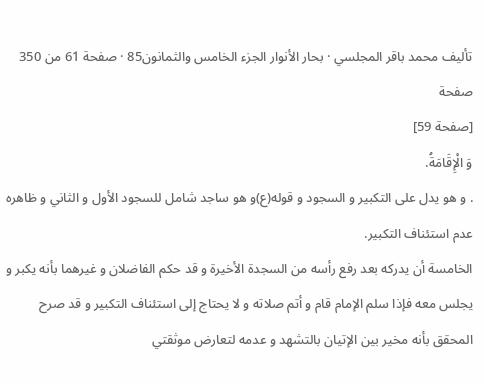تأليف محمد باقر المجلسي · بحار الأنوار الجزء الخامس والثمانون85 · صفحة 61 من 350
صفحة
[صفحة 59]
وَ الْإِقَامَةُ.
. و هو يدل على التكبير و السجود و قوله(ع)و هو ساجد شامل للسجود الأول و الثاني و ظاهره عدم استئناف التكبير.
الخامسة أن يدركه بعد رفع رأسه من السجدة الأخيرة و قد حكم الفاضلان و غيرهما بأنه يكبر و يجلس معه فإذا سلم الإمام قام و أتم صلاته و لا يحتاج إلى استئناف التكبير و قد صرح المحقق بأنه مخير بين الإتيان بالتشهد و عدمه لتعارض موثقتي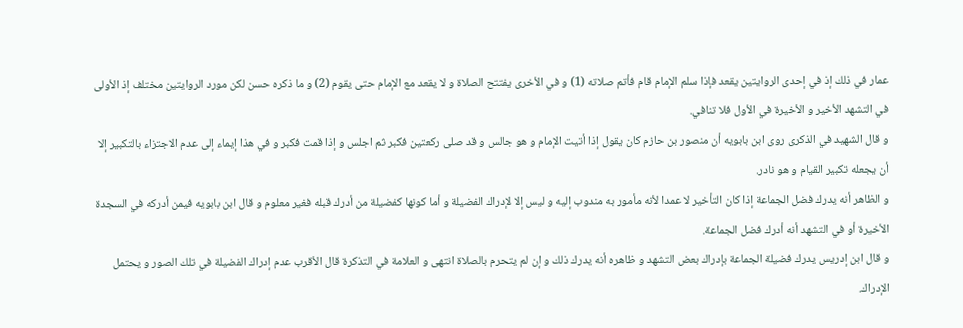عمار في ذلك إذ في إحدى الروايتين يقعد فإذا سلم الإمام قام فأتم صلاته (1) و في الأخرى يفتتح الصلاة و لا يقعد مع الإمام حتى يقوم (2) و ما ذكره حسن لكن مورد الروايتين مختلف إذ الأولى في التشهد الأخير و الأخيرة في الأول فلا تنافي.
و قال الشهيد في الذكرى روى ابن بابويه أن منصور بن حازم كان يقول إذا أتيت الإمام و هو جالس و قد صلى ركعتين فكبر ثم اجلس و إذا قمت فكبر و في هذا إيماء إلى عدم الاجتزاء بالتكبير إلا أن يجعله تكبير القيام و هو نادر.
و الظاهر أنه يدرك فضل الجماعة إذا كان التأخير لا عمدا لأنه مأمور به مندوب إليه و ليس إلا لإدراك الفضيلة و أما كونها كفضيلة من أدرك قبله فغير معلوم و قال ابن بابويه فيمن أدركه في السجدة الأخيرة أو في التشهد أنه أدرك فضل الجماعة.
و قال ابن إدريس يدرك فضيلة الجماعة بإدراك بعض التشهد و ظاهره أنه يدرك ذلك و إن لم يتحرم بالصلاة انتهى و العلامة في التذكرة قال الأقرب عدم إدراك الفضيلة في تلك الصور و يحتمل الإدراك.